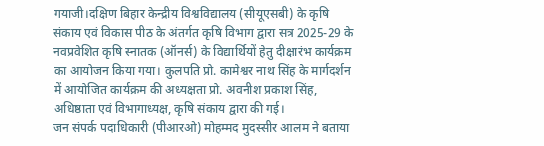गयाजी।दक्षिण बिहार केन्द्रीय विश्वविद्यालय (सीयूएसबी) के कृषि संकाय एवं विकास पीठ के अंतर्गत कृषि विभाग द्वारा सत्र 2025-29 के नवप्रवेशित कृषि स्नातक (ऑनर्स) के विद्यार्थियों हेतु दीक्षारंभ कार्यक्रम का आयोजन किया गया। कुलपति प्रो. कामेश्वर नाथ सिंह के मार्गदर्शन में आयोजित कार्यक्रम की अध्यक्षता प्रो. अवनीश प्रकाश सिंह, अधिष्ठाता एवं विभागाध्यक्ष, कृषि संकाय द्वारा की गई।
जन संपर्क पदाधिकारी (पीआरओ) मोहम्मद मुदस्सीर आलम ने बताया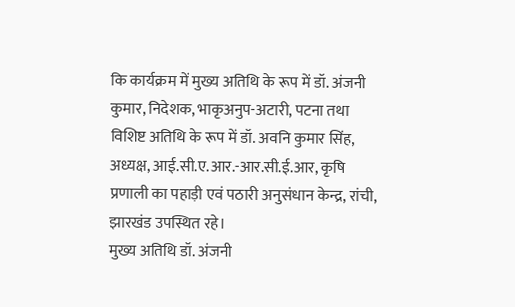कि कार्यक्रम में मुख्य अतिथि के रूप में डॉ. अंजनी कुमार, निदेशक, भाकृअनुप-अटारी, पटना तथा विशिष्ट अतिथि के रूप में डॉ. अवनि कुमार सिंह, अध्यक्ष, आई.सी.ए.आर.-आर.सी.ई.आर, कृषि प्रणाली का पहाड़ी एवं पठारी अनुसंधान केन्द्र, रांची, झारखंड उपस्थित रहे।
मुख्य अतिथि डॉ. अंजनी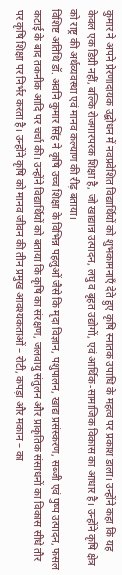कुमार ने अपने प्रेरणादायक उद्बोधन में नवप्रवेशित विद्यार्थियों को शुभकामनाएँ देते हुए कृषि स्नातक उपाधि के महत्व पर प्रकाश डाला। उन्होंने कहा कि यह केवल एक डिग्री नहीं, बल्कि रोजगारपरक शिक्षा है, जो खाद्यान्न उत्पादन, लघु व बृहत उद्योगों, एवं आर्थिक-सामाजिक विकास का आधार है। उन्होंने कृषि क्षेत्र को राष्ट्र की अर्थव्यवस्था एवं मानव कल्याण की रीढ़ बताया।
विशिष्ट अतिथि डॉ. अवनि कुमार सिंह ने कृषि उच्च शिक्षा के विभिन्न पहलुओं जैसे कि मृदा विज्ञान, पशुपालन, खाद्य प्रसंस्करण, सब्जी एवं पुष्प उत्पादन, फसल कटाई के बाद तकनीक आदि पर चर्चा की। उन्होंने विद्यार्थियों को बताया कि कृषि का संरक्षण, जलवायु संतुलन और प्राकृतिक संसाधनों का विकास सीधे तौर पर कृषि शिक्षा पर निर्भर करता है। उन्होंने कृषि को मानव जीवन की तीन प्रमुख आवश्यकताओं – रोटी, कपड़ा और मकान – का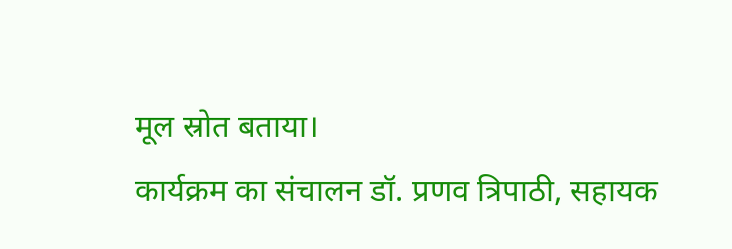मूल स्रोत बताया।
कार्यक्रम का संचालन डॉ. प्रणव त्रिपाठी, सहायक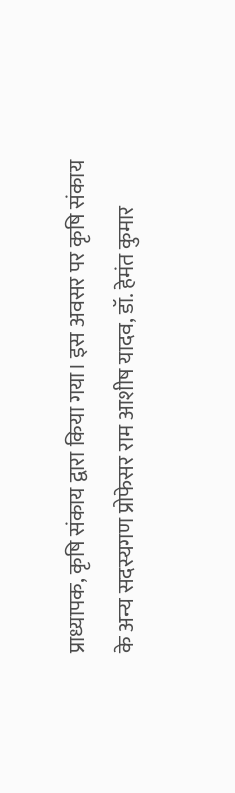प्राध्यापक, कृषि संकाय द्वारा किया गया। इस अवसर पर कृषि संकाय के अन्य सदस्यगण प्रोफेसर राम आशीष यादव, डॉ. हेमंत कुमार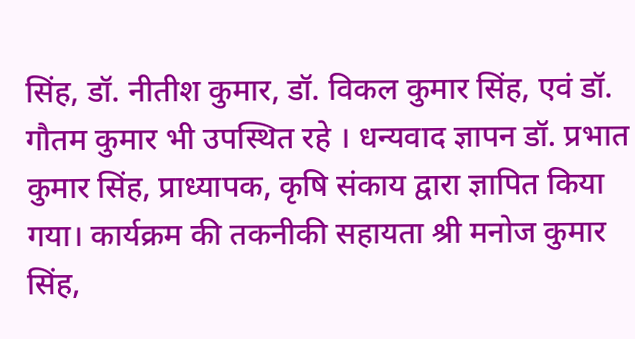सिंह, डॉ. नीतीश कुमार, डॉ. विकल कुमार सिंह, एवं डॉ. गौतम कुमार भी उपस्थित रहे । धन्यवाद ज्ञापन डॉ. प्रभात कुमार सिंह, प्राध्यापक, कृषि संकाय द्वारा ज्ञापित किया गया। कार्यक्रम की तकनीकी सहायता श्री मनोज कुमार सिंह,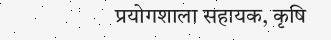प्रयोगशाला सहायक, कृषि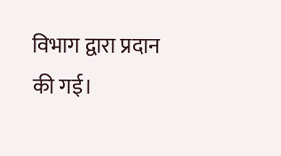विभाग द्वारा प्रदान की गई।